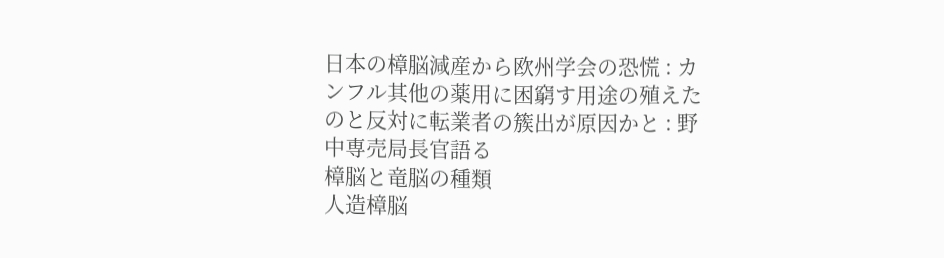日本の樟脳減産から欧州学会の恐慌 : カンフル其他の薬用に困窮す用途の殖えたのと反対に転業者の簇出が原因かと : 野中専売局長官語る
樟脳と竜脳の種類
人造樟脳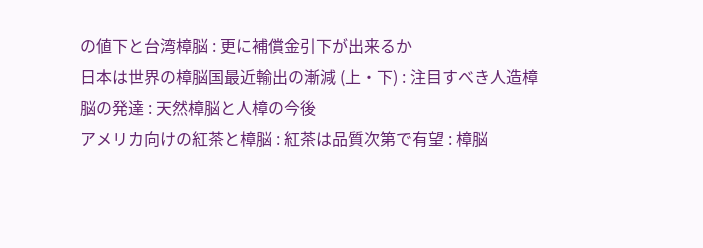の値下と台湾樟脳 : 更に補償金引下が出来るか
日本は世界の樟脳国最近輸出の漸減 (上・下) : 注目すべき人造樟脳の発達 : 天然樟脳と人樟の今後
アメリカ向けの紅茶と樟脳 : 紅茶は品質次第で有望 : 樟脳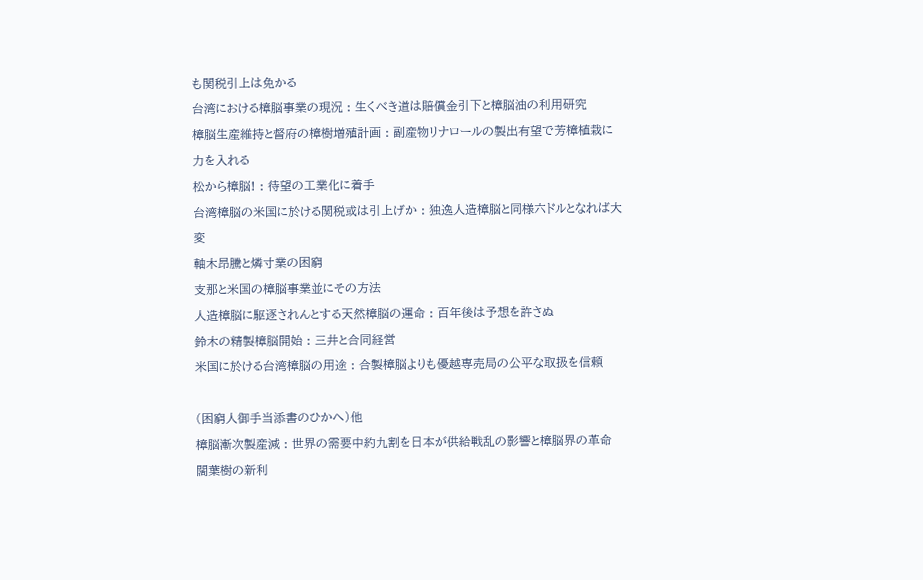も関税引上は免かる
台湾における樟脳事業の現況 : 生くべき道は賠償金引下と樟脳油の利用研究
樟脳生産維持と督府の樟樹増殖計画 : 副産物リナロールの製出有望で芳樟植栽に力を入れる
松から樟脳! : 待望の工業化に着手
台湾樟脳の米国に於ける関税或は引上げか : 独逸人造樟脳と同様六ドルとなれば大変
軸木昂騰と燐寸業の困窮
支那と米国の樟脳事業並にその方法
人造樟脳に駆逐されんとする天然樟脳の運命 : 百年後は予想を許さぬ
鈴木の精製樟脳開始 : 三井と合同経営
米国に於ける台湾樟脳の用途 : 合製樟脳よりも優越専売局の公平な取扱を信頼

(困窮人御手当添書のひかへ)他
樟脳漸次製産減 : 世界の需要中約九割を日本が供給戦乱の影響と樟脳界の革命
闊葉樹の新利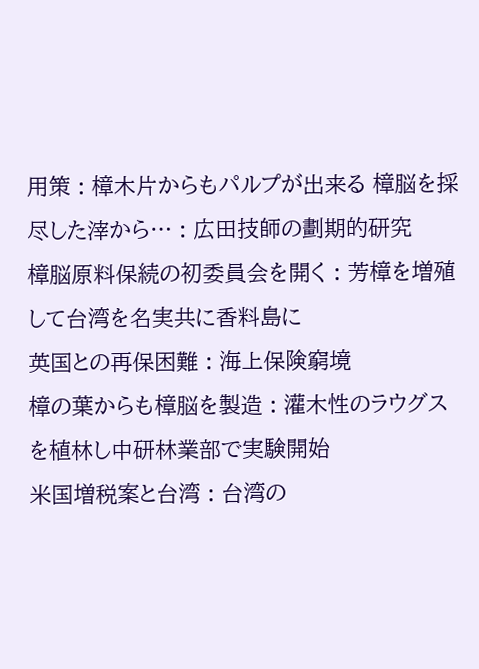用策 : 樟木片からもパルプが出来る 樟脳を採尽した滓から… : 広田技師の劃期的研究
樟脳原料保続の初委員会を開く : 芳樟を増殖して台湾を名実共に香料島に
英国との再保困難 : 海上保険窮境
樟の葉からも樟脳を製造 : 灌木性のラウグスを植林し中研林業部で実験開始
米国増税案と台湾 : 台湾の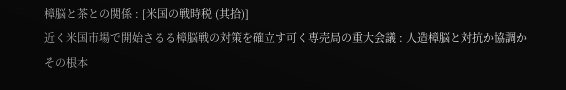樟脳と茶との関係 : [米国の戦時税 (其拾)]
近く米国市場で開始さるる樟脳戦の対策を確立す可く専売局の重大会議 : 人造樟脳と対抗か協調かその根本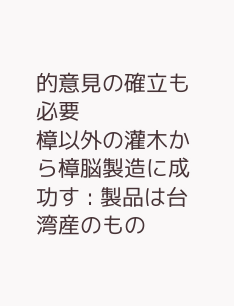的意見の確立も必要
樟以外の灌木から樟脳製造に成功す : 製品は台湾産のもの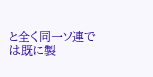と全く同一ソ連では既に製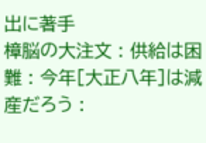出に著手
樟脳の大注文 : 供給は困難 : 今年[大正八年]は減産だろう :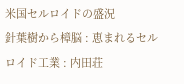米国セルロイドの盛況
針葉樹から樟脳 : 恵まれるセルロイド工業 : 内田荘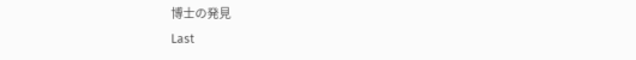博士の発見
Last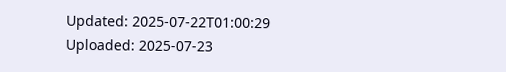Updated: 2025-07-22T01:00:29
Uploaded: 2025-07-23